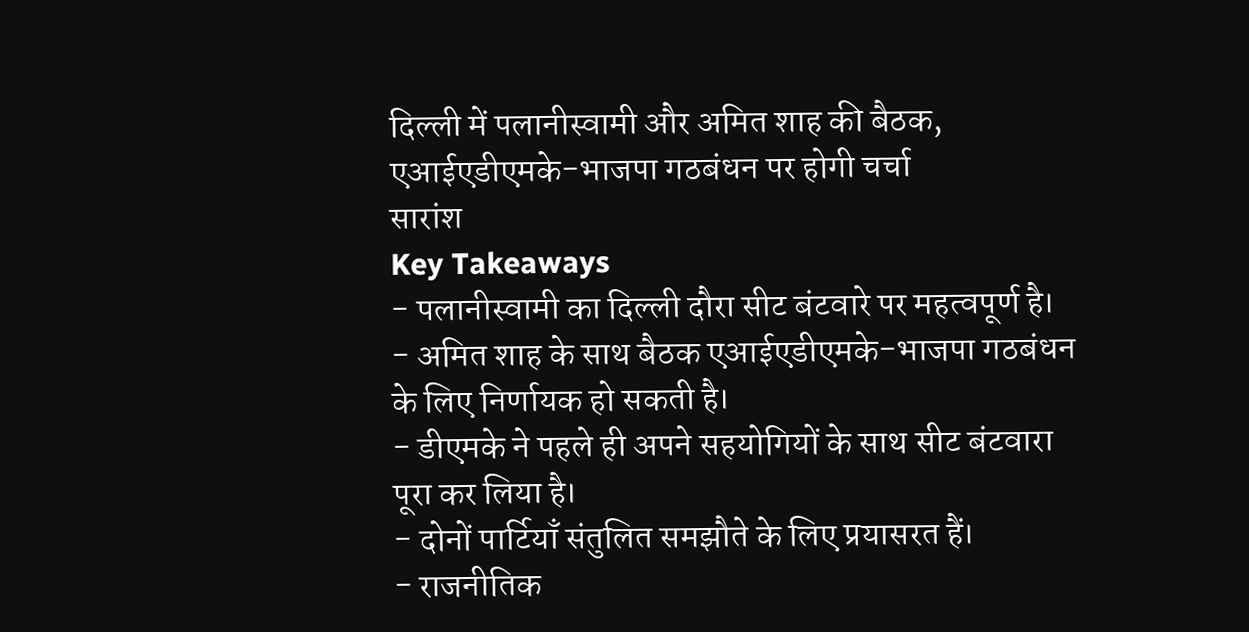दिल्ली में पलानीस्वामी और अमित शाह की बैठक, एआईएडीएमके-भाजपा गठबंधन पर होगी चर्चा
सारांश
Key Takeaways
- पलानीस्वामी का दिल्ली दौरा सीट बंटवारे पर महत्वपूर्ण है।
- अमित शाह के साथ बैठक एआईएडीएमके-भाजपा गठबंधन के लिए निर्णायक हो सकती है।
- डीएमके ने पहले ही अपने सहयोगियों के साथ सीट बंटवारा पूरा कर लिया है।
- दोनों पार्टियाँ संतुलित समझौते के लिए प्रयासरत हैं।
- राजनीतिक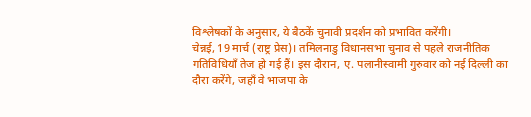विश्लेषकों के अनुसार, ये बैठकें चुनावी प्रदर्शन को प्रभावित करेंगी।
चेन्नई, 19 मार्च (राष्ट्र प्रेस)। तमिलनाडु विधानसभा चुनाव से पहले राजनीतिक गतिविधियाँ तेज हो गई हैं। इस दौरान, ए. पलानीस्वामी गुरुवार को नई दिल्ली का दौरा करेंगे, जहाँ वे भाजपा के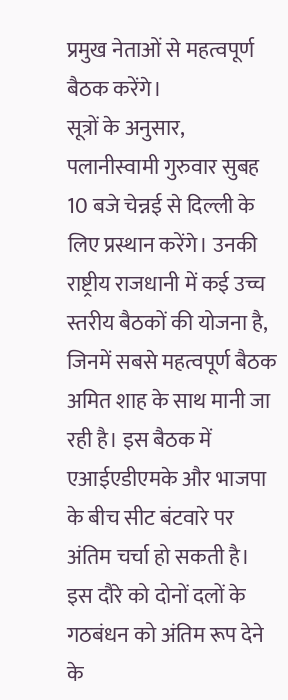प्रमुख नेताओं से महत्वपूर्ण बैठक करेंगे।
सूत्रों के अनुसार, पलानीस्वामी गुरुवार सुबह 10 बजे चेन्नई से दिल्ली के लिए प्रस्थान करेंगे। उनकी राष्ट्रीय राजधानी में कई उच्च स्तरीय बैठकों की योजना है, जिनमें सबसे महत्वपूर्ण बैठक अमित शाह के साथ मानी जा रही है। इस बैठक में एआईएडीएमके और भाजपा के बीच सीट बंटवारे पर अंतिम चर्चा हो सकती है।
इस दौरे को दोनों दलों के गठबंधन को अंतिम रूप देने के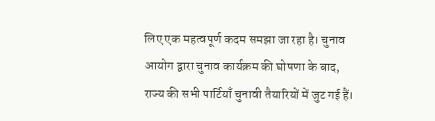लिए एक महत्वपूर्ण कदम समझा जा रहा है। चुनाव आयोग द्वारा चुनाव कार्यक्रम की घोषणा के बाद, राज्य की सभी पार्टियाँ चुनावी तैयारियों में जुट गई हैं।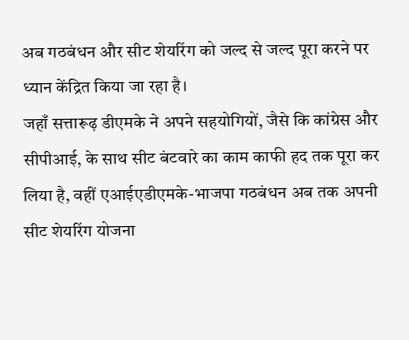अब गठबंधन और सीट शेयरिंग को जल्द से जल्द पूरा करने पर ध्यान केंद्रित किया जा रहा है।
जहाँ सत्तारूढ़ डीएमके ने अपने सहयोगियों, जैसे कि कांग्रेस और सीपीआई, के साथ सीट बंटवारे का काम काफी हद तक पूरा कर लिया है, वहीं एआईएडीएमके-भाजपा गठबंधन अब तक अपनी सीट शेयरिंग योजना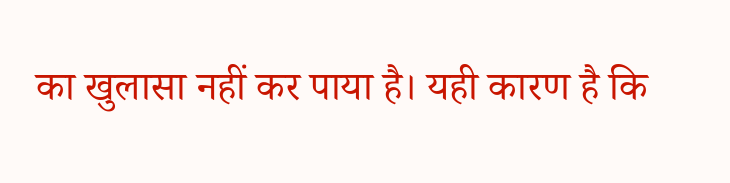का खुलासा नहीं कर पाया है। यही कारण है कि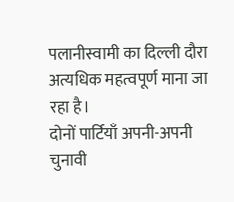पलानीस्वामी का दिल्ली दौरा अत्यधिक महत्वपूर्ण माना जा रहा है।
दोनों पार्टियाँ अपनी-अपनी चुनावी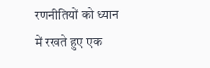रणनीतियों को ध्यान में रखते हुए एक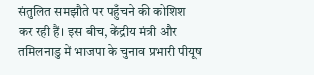संतुलित समझौते पर पहुँचने की कोशिश कर रही हैं। इस बीच, केंद्रीय मंत्री और तमिलनाडु में भाजपा के चुनाव प्रभारी पीयूष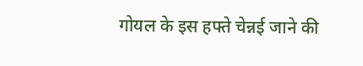गोयल के इस हफ्ते चेन्नई जाने की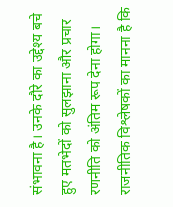संभावना है। उनके दौरे का उद्देश्य बचे हुए मतभेदों को सुलझाना और प्रचार रणनीति को अंतिम रूप देना होगा।
राजनीतिक विश्लेषकों का मानना है कि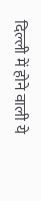दिल्ली में होने वाली ये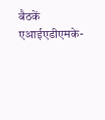बैठकें एआईएडीएमके-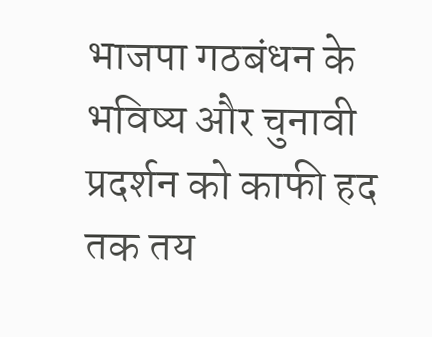भाजपा गठबंधन के भविष्य और चुनावी प्रदर्शन को काफी हद तक तय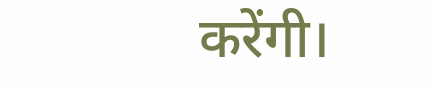करेंगी।